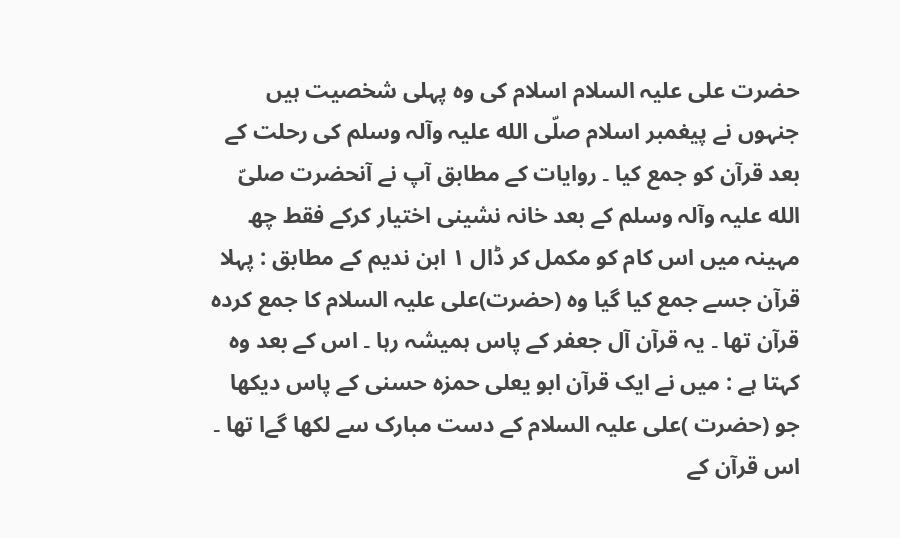حضرت علی علیہ السلام اسلام کی وہ پہلی شخصیت ہیں جنہوں نے پیغمبر اسلام صلّی الله علیہ وآلہ وسلم کی رحلت کے بعد قرآن کو جمع کیا ۔ روایات کے مطابق آپ نے آنحضرت صلیّ الله علیہ وآلہ وسلم کے بعد خانہ نشینی اختیار کرکے فقط چھ مہینہ میں اس کام کو مکمل کر ڈال ۱ ابن ندیم کے مطابق : پہلا قرآن جسے جمع کیا گیا وہ (حضرت)علی علیہ السلام کا جمع کردہ قرآن تھا ۔ یہ قرآن آل جعفر کے پاس ہمیشہ رہا ۔ اس کے بعد وہ کہتا ہے : میں نے ایک قرآن ابو یعلی حمزہ حسنی کے پاس دیکھا جو (حضرت )علی علیہ السلام کے دست مبارک سے لکھا گےا تھا ۔ اس قرآن کے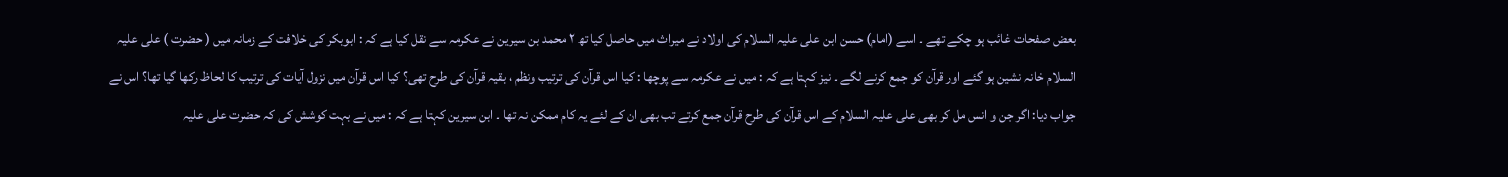بعض صفحات غائب ہو چکے تھے ۔ اسے (امام) حسن ابن علی علیہ السلام کی اولاد نے میراث میں حاصل کیا تھ ۲ محمد بن سیرین نے عکرمہ سے نقل کیا ہے کہ : ابوبکر کی خلافت کے زمانہ میں ( حضرت ) علی علیہ السلام خانہ نشین ہو گئے اور قرآن کو جمع کرنے لگے ۔ نیز کہتا ہے کہ : میں نے عکرمہ سے پوچھا : کیا اس قرآن کی ترتیب ونظم ، بقیہ قرآن کی طرح تھی؟ کیا اس قرآن میں نزول آیات کی ترتیب کا لحاظ رکھا گیا تھا؟ اس نے جواب دیا: اگر جن و انس مل کر بھی علی علیہ السلام کے اس قرآن کی طرح قرآن جمع کرتے تب بھی ان کے لئے یہ کام ممکن نہ تھا ۔ ابن سیرین کہتا ہے کہ : میں نے بہت کوشش کی کہ حضرت علی علیہ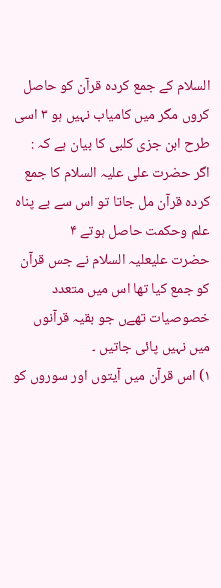السلام کے جمع کردہ قرآن کو حاصل کروں مگر میں کامیاب نہیں ہو ۳ اسی طرح ابن جزی کلبی کا بیان ہے کہ : اگر حضرت علی علیہ السلام کا جمع کردہ قرآن مل جاتا تو اس سے بے پناہ علم وحکمت حاصل ہوتے ۴
حضرت علیعلیہ السلام نے جس قرآن کو جمع کیا تھا اس میں متعدد خصوصیات تھےں جو بقیہ قرآنوں میں نہیں پائی جاتیں ۔
۱) اس قرآن میں آیتوں اور سوروں کو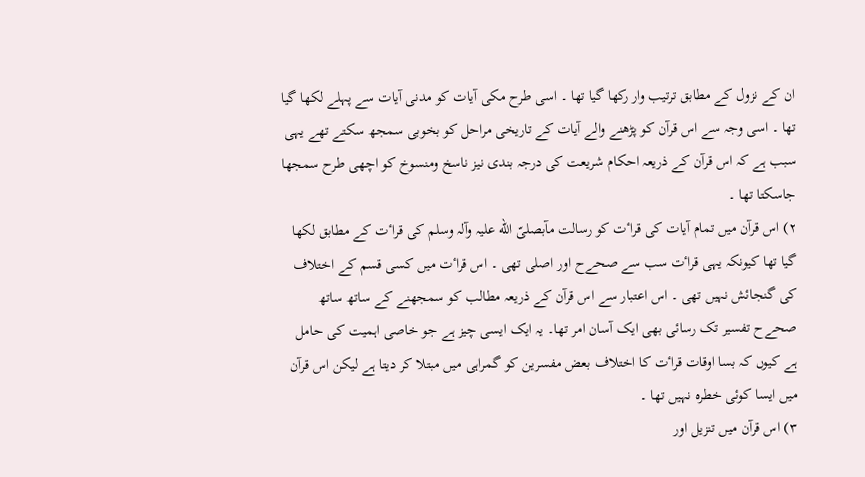ان کے نزول کے مطابق ترتیب وار رکھا گیا تھا ۔ اسی طرح مکی آیات کو مدنی آیات سے پہلے لکھا گیا تھا ۔ اسی وجہ سے اس قرآن کو پڑھنے والے آیات کے تاریخی مراحل کو بخوبی سمجھ سکتے تھے یہی سبب ہے کہ اس قرآن کے ذریعہ احکام شریعت کی درجہ بندی نیز ناسخ ومنسوخ کو اچھی طرح سمجھا جاسکتا تھا ۔
۲) اس قرآن میں تمام آیات کی قراٴت کو رسالت مآبصلیّ الله علیہ وآلہ وسلم کی قراٴت کے مطابق لکھا گیا تھا کیونکہ یہی قراٴت سب سے صحےح اور اصلی تھی ۔ اس قراٴت میں کسی قسم کے اختلاف کی گنجائش نہیں تھی ۔ اس اعتبار سے اس قرآن کے ذریعہ مطالب کو سمجھنے کے ساتھ ساتھ صحےح تفسیر تک رسائی بھی ایک آسان امر تھا۔ یہ ایک ایسی چیز ہے جو خاصی اہمیت کی حامل ہے کیوں کہ بسا اوقات قراٴت کا اختلاف بعض مفسرین کو گمراہی میں مبتلا کر دیتا ہے لیکن اس قرآن میں ایسا کوئی خطرہ نہیں تھا ۔
۳) اس قرآن میں تنزیل اور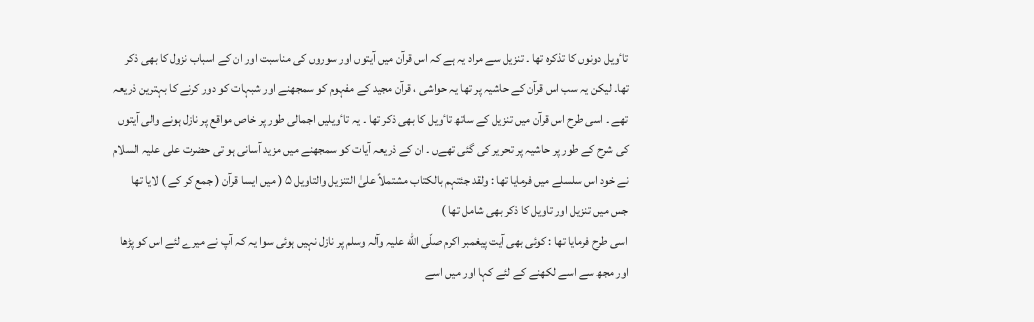تاٴویل دونوں کا تذکرہ تھا ۔ تنزیل سے مراد یہ ہے کہ اس قرآن میں آیتوں اور سوروں کی مناسبت اور ان کے اسباب نزول کا بھی ذکر تھا۔ لیکن یہ سب اس قرآن کے حاشیہ پر تھا یہ حواشی ، قرآن مجید کے مفہوم کو سمجھنے اور شبہات کو دور کرنے کا بہترین ذریعہ تھے ۔ اسی طرح اس قرآن میں تنزیل کے ساتھ تاٴویل کا بھی ذکر تھا ۔ یہ تاٴویلیں اجمالی طور پر خاص مواقع پر نازل ہونے والی آیتوں کی شرح کے طور پر حاشیہ پر تحریر کی گئی تھےں ۔ ان کے ذریعہ آیات کو سمجھنے میں مزید آسانی ہو تی حضرت علی علیہ السلام نے خود اس سلسلے میں فرمایا تھا : ولقد جئتہم بالکتاب مشتملاً علیٰ التنزیل والتاویل ۵ ( میں ایسا قرآن ( جمع کر کے ) لایا تھا جس میں تنزیل اور تاویل کا ذکر بھی شامل تھا )
اسی طرح فرمایا تھا : کوئی بھی آیت پیغمبر اکرم صلّی الله علیہ وآلہ وسلم پر نازل نہیں ہوئی سوا یہ کہ آپ نے میرے لئے اس کو پڑھا اور مجھ سے اسے لکھنے کے لئے کہا اور میں اسے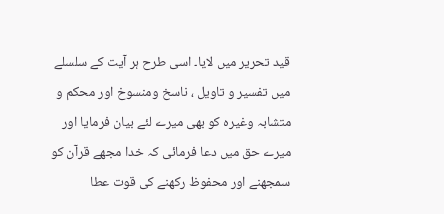قید تحریر میں لایا۔ اسی طرح ہر آیت کے سلسلے میں تفسیر و تاویل ، ناسخ ومنسوخ اور محکم و متشابہ وغیرہ کو بھی میرے لئے بیان فرمایا اور میرے حق میں دعا فرمائی کہ خدا مجھے قرآن کو سمجھنے اور محفوظ رکھنے کی قوت عطا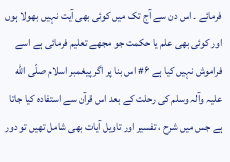فرمائے ۔ اس دن سے آج تک میں کوئی بھی آیت نہیں بھولا ہوں اور کوئی بھی علم یا حکمت جو مجھے تعلیم فرمائی ہے اسے فراموش نہیں کیا ہے ۶# اس بنا پر اگر پیغمبر اسلام صلّی الله علیہ وآلہ وسلم کی رحلت کے بعد اس قرآن سے استفادہ کیا جاتا ہے جس میں شرح ، تفسیر اور تاویل آیات بھی شامل تھیں تو دور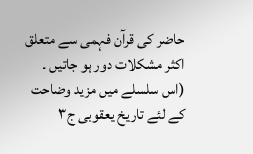حاضر کی قرآن فہمی سے متعلق اکثر مشکلات دور ہو جاتیں ۔ (اس سلسلے میں مزید وضاحت کے لئے تاریخ یعقوبی ج۳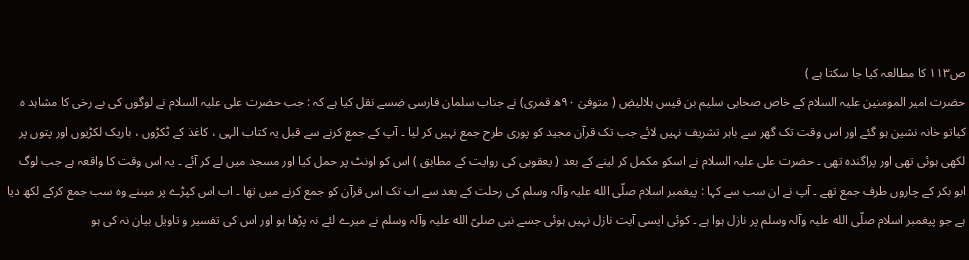ص۱۱۳ کا مطالعہ کیا جا سکتا ہے )
حضرت امیر المومنین علیہ السلام کے خاص صحابی سلیم بن قیس ہلالیۻ ( متوفیٰ ۹۰ھ قمری) نے جناب سلمان فارسی ۻسے نقل کیا ہے کہ : جب حضرت علی علیہ السلام نے لوگوں کی بے رخی کا مشاہد ہ کیاتو خانہ نشین ہو گئے اور اس وقت تک گھر سے باہر تشریف نہیں لائے جب تک قرآن مجید کو پوری طرح جمع نہیں کر لیا ۔ آپ کے جمع کرنے سے قبل یہ کتاب الہی ، کاغذ کے ٹکڑوں ، باریک لکڑیوں اور پتوں پر لکھی ہوئی تھی اور پراگندہ تھی ۔ حضرت علی علیہ السلام نے اسکو مکمل کر لینے کے بعد ( یعقوبی کی روایت کے مطابق ) اس کو اونٹ پر حمل کیا اور مسجد میں لے کر آئے ۔ یہ اس وقت کا واقعہ ہے جب لوگ ابو بکر کے چاروں طرف جمع تھے ۔ آپ نے ان سب سے کہا : پیغمبر اسلام صلّی الله علیہ وآلہ وسلم کی رحلت کے بعد سے اب تک اس قرآن کو جمع کرنے میں تھا ۔ اب اس کپڑے پر میںنے وہ سب جمع کرکے لکھ دیا ہے جو پیغمبر اسلام صلّی الله علیہ وآلہ وسلم پر نازل ہوا ہے ۔ کوئی ایسی آیت نازل نہیں ہوئی جسے نبی صلیّ الله علیہ وآلہ وسلم نے میرے لئے نہ پڑھا ہو اور اس کی تفسیر و تاویل بیان نہ کی ہو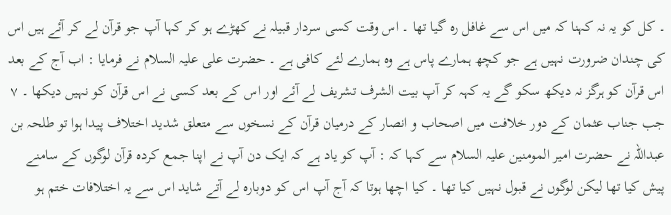۔ کل کو یہ نہ کہنا کہ میں اس سے غافل رہ گیا تھا ۔ اس وقت کسی سردار قبیلہ نے کھڑے ہو کر کہا آپ جو قرآن لے کر آئے ہیں اس کی چندان ضرورت نہیں ہے جو کچھ ہمارے پاس ہے وہ ہمارے لئے کافی ہے ۔ حضرت علی علیہ السلام نے فرمایا : اب آج کے بعد اس قرآن کو ہرگز نہ دیکھ سکو گے یہ کہہ کر آپ بیت الشرف تشریف لے آئے اور اس کے بعد کسی نے اس قرآن کو نہیں دیکھا ۔ ۷
جب جناب عثمان کے دور خلافت میں اصحاب و انصار کے درمیان قرآن کے نسخوں سے متعلق شدید اختلاف پیدا ہوا تو طلحہ بن عبداللہ نے حضرت امیر المومنین علیہ السلام سے کہا کہ : آپ کو یاد ہے کہ ایک دن آپ نے اپنا جمع کردہ قرآن لوگوں کے سامنے پیش کیا تھا لیکن لوگوں نے قبول نہیں کیا تھا ۔ کیا اچھا ہوتا کہ آج آپ اس کو دوبارہ لے آتے شاید اس سے یہ اختلافات ختم ہو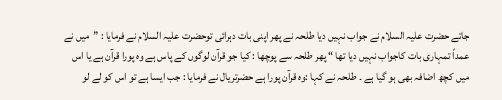جاتے حضرت علیہ السلام نے جواب نہیں دیا طلحہ نے پھر اپنی بات دہرائی توحضرت علیہ السلام نے فرمایا : ”میں نے عمداً تمہاری بات کاجواب نہیں دیا تھا “ پھر طلحہ سے پوچھا : کیا جو قرآن لوگوں کے پاس ہے وہ پورا قرآن ہے یا اس میں کچھ اضافہ بھی ہو گیا ہے ۔ طلحہ نے کہا :وہ قرآن پورا ہے حضرتریال نے فرمایا : جب ایسا ہے تو اس کو لے لو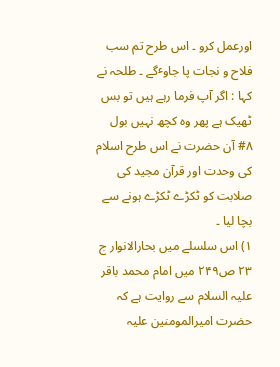اورعمل کرو ۔ اس طرح تم سب فلاح و نجات پا جاوٴگے ۔ طلحہ نے کہا : اگر آپ فرما رہے ہیں تو بس ٹھیک ہے پھر وہ کچھ نہیں بول ۸# آن حضرت نے اس طرح اسلام کی وحدت اور قرآن مجید کی صلابت کو ٹکڑے ٹکڑے ہونے سے بچا لیا ۔
۱) اس سلسلے میں بحارالانوار ج ۲۳ ص۲۴۹ میں امام محمد باقر علیہ السلام سے روایت ہے کہ حضرت امیرالمومنین علیہ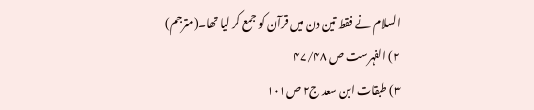السلام نے فقط تین دن میں قرآن کو جمع کر لیا تھا۔(مترجم)
۲) الفہرست ص ۴۷/۴۸
۳) طبقات ابن سعد ج۲ ص۱۰۱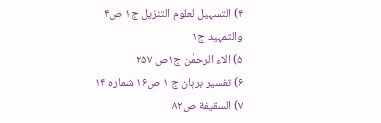۴) التسہیل لعلوم التنزیل ج۱ ص۴ والتمہید ج۱
۵) الاء الرحمٰن ج۱ص ۲۵۷
۶) تفسیر برہان ج ۱ ص۱۶ شمارہ ۱۴
۷) السقیفة ص۸۲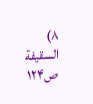۸) السقیفة ص۱۲۴